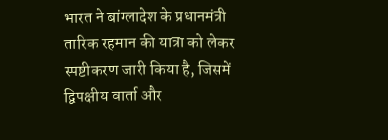भारत ने बांग्लादेश के प्रधानमंत्री तारिक रहमान की यात्रा को लेकर स्पष्टीकरण जारी किया है, जिसमें द्विपक्षीय वार्ता और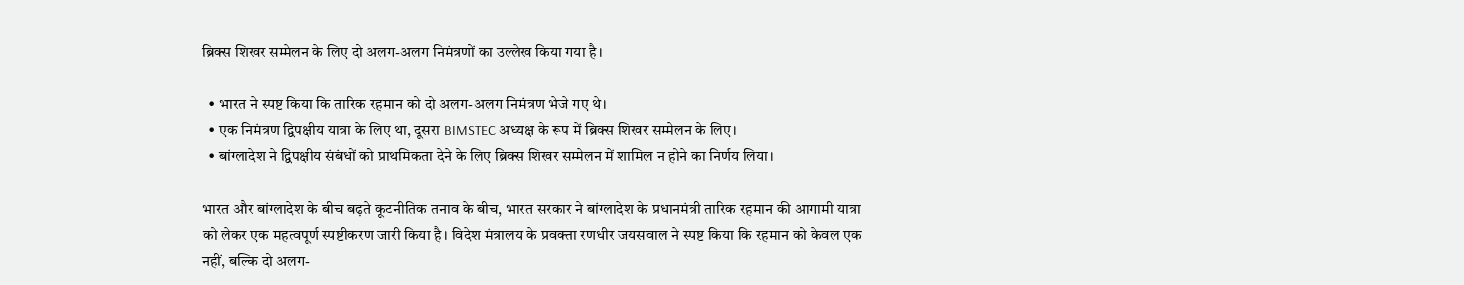ब्रिक्स शिखर सम्मेलन के लिए दो अलग-अलग निमंत्रणों का उल्लेख किया गया है।

  • भारत ने स्पष्ट किया कि तारिक रहमान को दो अलग-अलग निमंत्रण भेजे गए थे।
  • एक निमंत्रण द्विपक्षीय यात्रा के लिए था, दूसरा BIMSTEC अध्यक्ष के रूप में ब्रिक्स शिखर सम्मेलन के लिए।
  • बांग्लादेश ने द्विपक्षीय संबंधों को प्राथमिकता देने के लिए ब्रिक्स शिखर सम्मेलन में शामिल न होने का निर्णय लिया।

भारत और बांग्लादेश के बीच बढ़ते कूटनीतिक तनाव के बीच, भारत सरकार ने बांग्लादेश के प्रधानमंत्री तारिक रहमान की आगामी यात्रा को लेकर एक महत्वपूर्ण स्पष्टीकरण जारी किया है। विदेश मंत्रालय के प्रवक्ता रणधीर जयसवाल ने स्पष्ट किया कि रहमान को केवल एक नहीं, बल्कि दो अलग-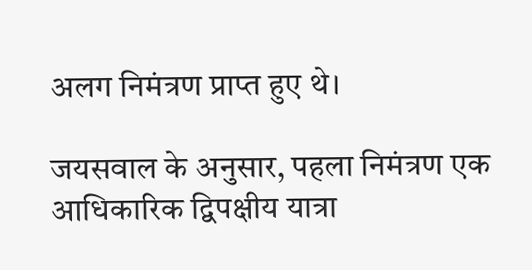अलग निमंत्रण प्राप्त हुए थे।

जयसवाल के अनुसार, पहला निमंत्रण एक आधिकारिक द्विपक्षीय यात्रा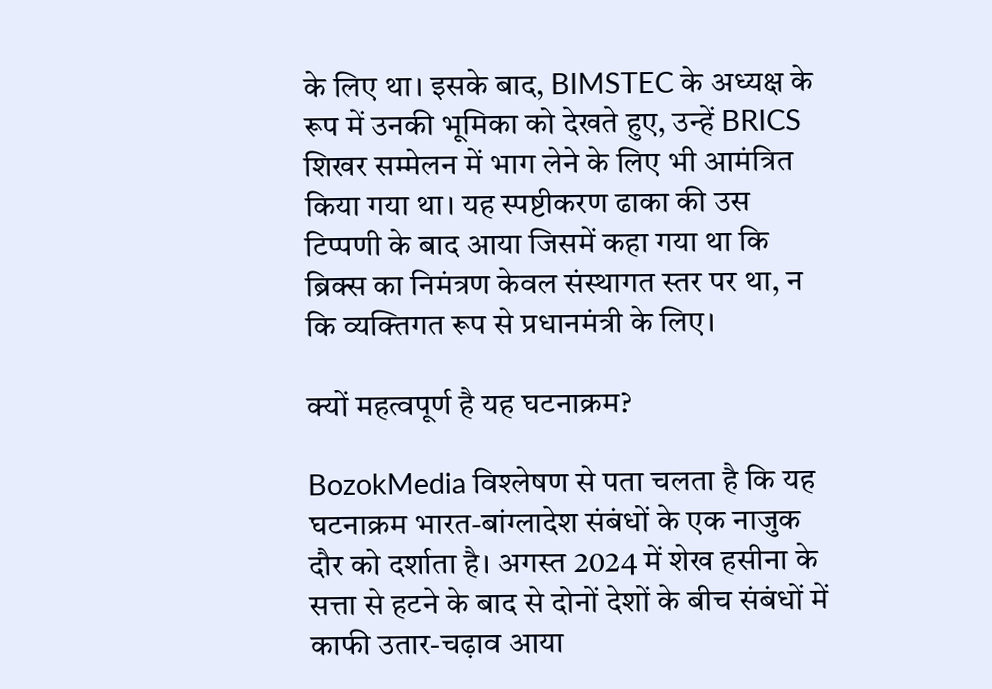के लिए था। इसके बाद, BIMSTEC के अध्यक्ष के रूप में उनकी भूमिका को देखते हुए, उन्हें BRICS शिखर सम्मेलन में भाग लेने के लिए भी आमंत्रित किया गया था। यह स्पष्टीकरण ढाका की उस टिप्पणी के बाद आया जिसमें कहा गया था कि ब्रिक्स का निमंत्रण केवल संस्थागत स्तर पर था, न कि व्यक्तिगत रूप से प्रधानमंत्री के लिए।

क्यों महत्वपूर्ण है यह घटनाक्रम?

BozokMedia विश्लेषण से पता चलता है कि यह घटनाक्रम भारत-बांग्लादेश संबंधों के एक नाजुक दौर को दर्शाता है। अगस्त 2024 में शेख हसीना के सत्ता से हटने के बाद से दोनों देशों के बीच संबंधों में काफी उतार-चढ़ाव आया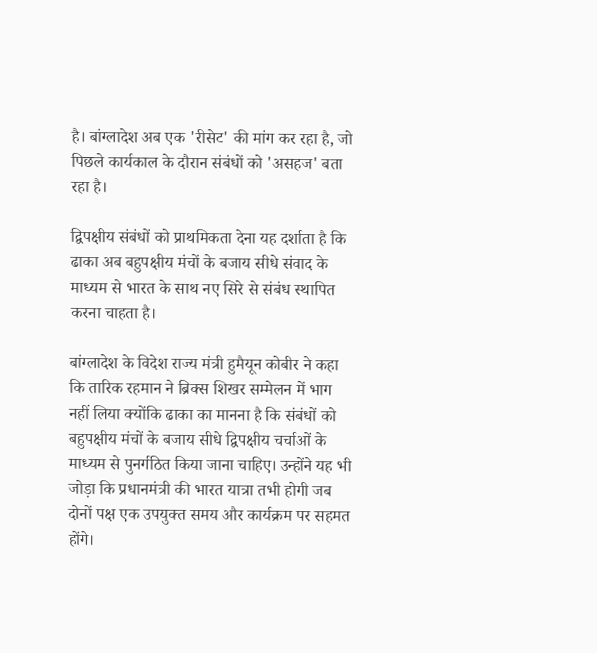है। बांग्लादेश अब एक 'रीसेट' की मांग कर रहा है, जो पिछले कार्यकाल के दौरान संबंधों को 'असहज' बता रहा है।

द्विपक्षीय संबंधों को प्राथमिकता देना यह दर्शाता है कि ढाका अब बहुपक्षीय मंचों के बजाय सीधे संवाद के माध्यम से भारत के साथ नए सिरे से संबंध स्थापित करना चाहता है।

बांग्लादेश के विदेश राज्य मंत्री हुमैयून कोबीर ने कहा कि तारिक रहमान ने ब्रिक्स शिखर सम्मेलन में भाग नहीं लिया क्योंकि ढाका का मानना है कि संबंधों को बहुपक्षीय मंचों के बजाय सीधे द्विपक्षीय चर्चाओं के माध्यम से पुनर्गठित किया जाना चाहिए। उन्होंने यह भी जोड़ा कि प्रधानमंत्री की भारत यात्रा तभी होगी जब दोनों पक्ष एक उपयुक्त समय और कार्यक्रम पर सहमत होंगे।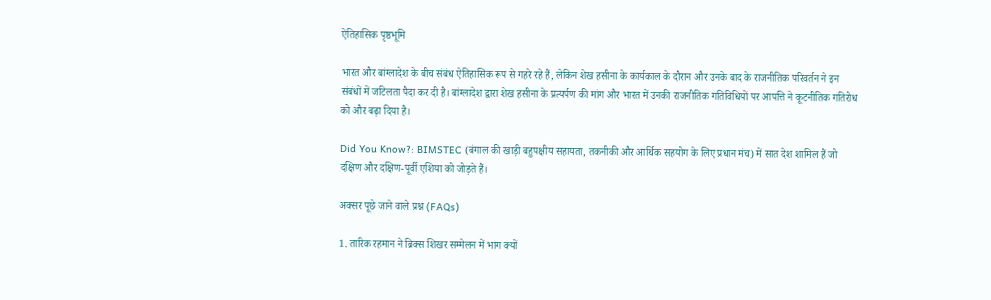ऐतिहासिक पृष्ठभूमि

भारत और बांग्लादेश के बीच संबंध ऐतिहासिक रूप से गहरे रहे हैं, लेकिन शेख हसीना के कार्यकाल के दौरान और उनके बाद के राजनीतिक परिवर्तन ने इन संबंधों में जटिलता पैदा कर दी है। बांग्लादेश द्वारा शेख हसीना के प्रत्यर्पण की मांग और भारत में उनकी राजनीतिक गतिविधियों पर आपत्ति ने कूटनीतिक गतिरोध को और बढ़ा दिया है।

Did You Know?: BIMSTEC (बंगाल की खाड़ी बहुपक्षीय सहायता, तकनीकी और आर्थिक सहयोग के लिए प्रधान मंच) में सात देश शामिल हैं जो दक्षिण और दक्षिण-पूर्वी एशिया को जोड़ते हैं।

अक्सर पूछे जाने वाले प्रश्न (FAQs)

1. तारिक रहमान ने ब्रिक्स शिखर सम्मेलन में भाग क्यों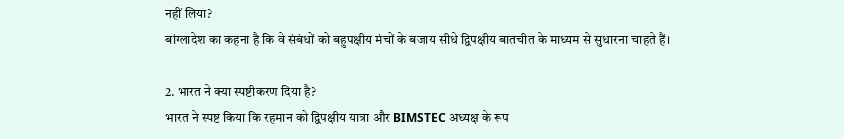नहीं लिया?
बांग्लादेश का कहना है कि वे संबंधों को बहुपक्षीय मंचों के बजाय सीधे द्विपक्षीय बातचीत के माध्यम से सुधारना चाहते हैं।

2. भारत ने क्या स्पष्टीकरण दिया है?
भारत ने स्पष्ट किया कि रहमान को द्विपक्षीय यात्रा और BIMSTEC अध्यक्ष के रूप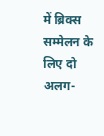में ब्रिक्स सम्मेलन के लिए दो अलग-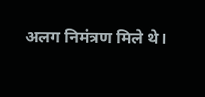अलग निमंत्रण मिले थे।